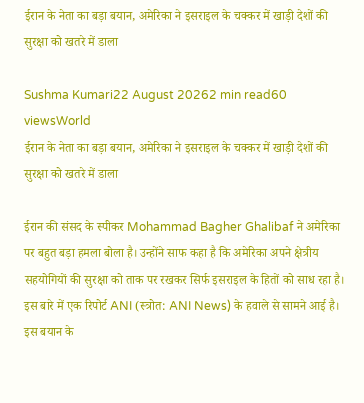ईरान के नेता का बड़ा बयान, अमेरिका ने इसराइल के चक्कर में खाड़ी देशों की सुरक्षा को खतरे में डाला

Sushma Kumari22 August 20262 min read60 viewsWorld
ईरान के नेता का बड़ा बयान, अमेरिका ने इसराइल के चक्कर में खाड़ी देशों की सुरक्षा को खतरे में डाला

ईरान की संसद के स्पीकर Mohammad Bagher Ghalibaf ने अमेरिका पर बहुत बड़ा हमला बोला है। उन्होंने साफ कहा है कि अमेरिका अपने क्षेत्रीय सहयोगियों की सुरक्षा को ताक पर रखकर सिर्फ इसराइल के हितों को साध रहा है। इस बारे में एक रिपोर्ट ANI (स्त्रोत: ANI News) के हवाले से सामने आई है। इस बयान के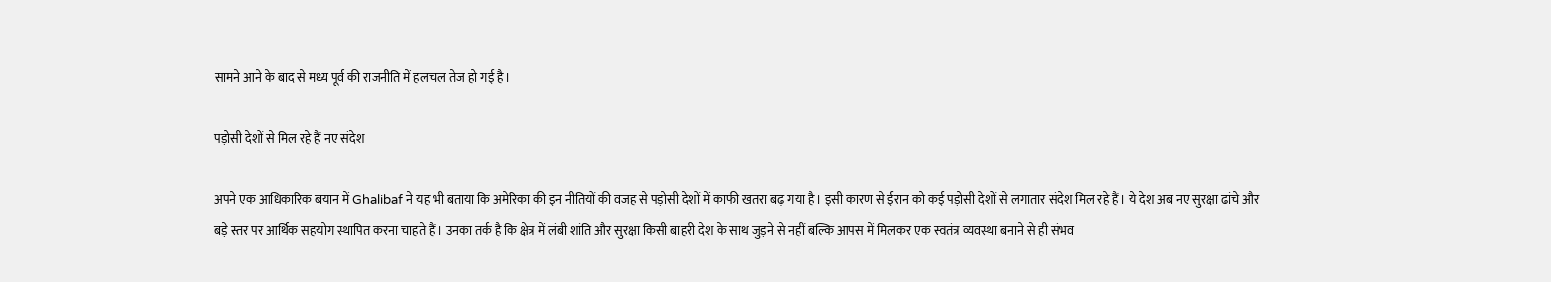सामने आने के बाद से मध्य पूर्व की राजनीति में हलचल तेज हो गई है।

पड़ोसी देशों से मिल रहे हैं नए संदेश

अपने एक आधिकारिक बयान में Ghalibaf ने यह भी बताया कि अमेरिका की इन नीतियों की वजह से पड़ोसी देशों में काफी खतरा बढ़ गया है। इसी कारण से ईरान को कई पड़ोसी देशों से लगातार संदेश मिल रहे हैं। ये देश अब नए सुरक्षा ढांचे और बड़े स्तर पर आर्थिक सहयोग स्थापित करना चाहते हैं। उनका तर्क है कि क्षेत्र में लंबी शांति और सुरक्षा किसी बाहरी देश के साथ जुड़ने से नहीं बल्कि आपस में मिलकर एक स्वतंत्र व्यवस्था बनाने से ही संभव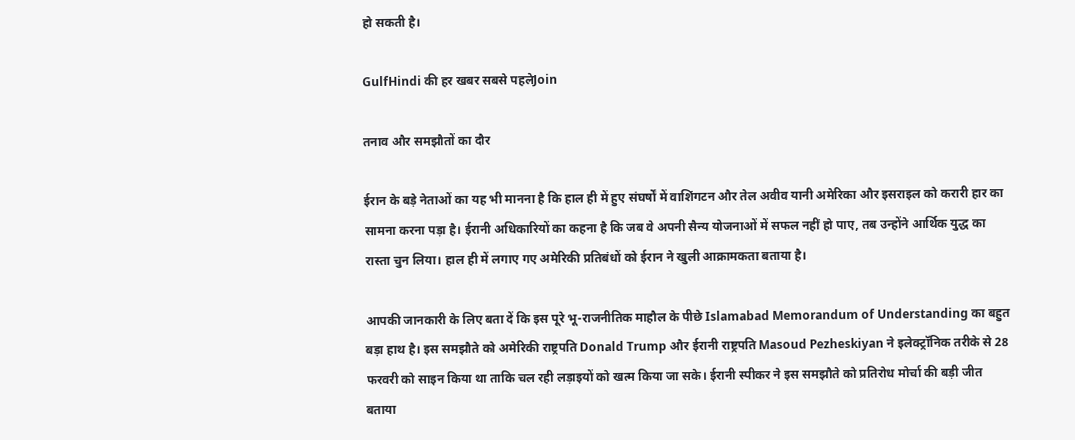हो सकती है।

GulfHindi की हर खबर सबसे पहलेJoin

तनाव और समझौतों का दौर

ईरान के बड़े नेताओं का यह भी मानना है कि हाल ही में हुए संघर्षों में वाशिंगटन और तेल अवीव यानी अमेरिका और इसराइल को करारी हार का सामना करना पड़ा है। ईरानी अधिकारियों का कहना है कि जब वे अपनी सैन्य योजनाओं में सफल नहीं हो पाए, तब उन्होंने आर्थिक युद्ध का रास्ता चुन लिया। हाल ही में लगाए गए अमेरिकी प्रतिबंधों को ईरान ने खुली आक्रामकता बताया है।

आपकी जानकारी के लिए बता दें कि इस पूरे भू-राजनीतिक माहौल के पीछे Islamabad Memorandum of Understanding का बहुत बड़ा हाथ है। इस समझौते को अमेरिकी राष्ट्रपति Donald Trump और ईरानी राष्ट्रपति Masoud Pezheskiyan ने इलेक्ट्रॉनिक तरीके से 28 फरवरी को साइन किया था ताकि चल रही लड़ाइयों को खत्म किया जा सके। ईरानी स्पीकर ने इस समझौते को प्रतिरोध मोर्चा की बड़ी जीत बताया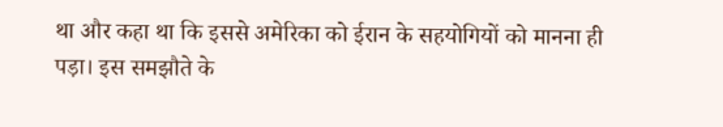था और कहा था कि इससे अमेरिका को ईरान के सहयोगियों को मानना ही पड़ा। इस समझौते के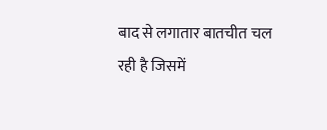बाद से लगातार बातचीत चल रही है जिसमें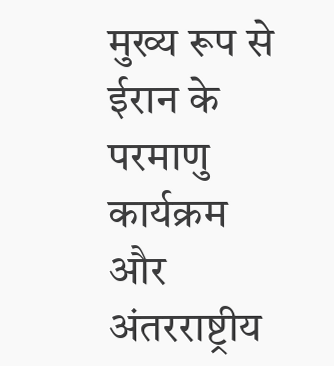मुख्य रूप से ईरान के परमाणु कार्यक्रम और अंतरराष्ट्रीय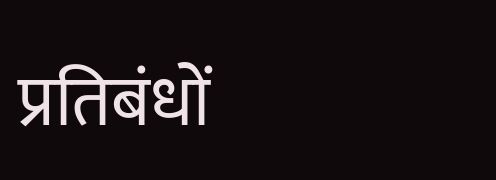प्रतिबंधों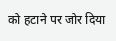को हटाने पर जोर दिया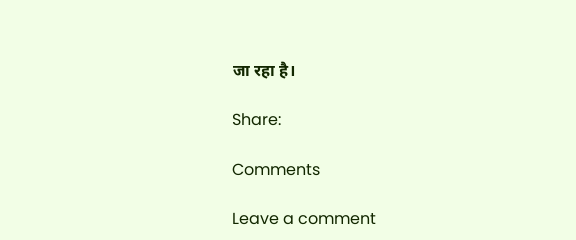जा रहा है।

Share:

Comments

Leave a comment